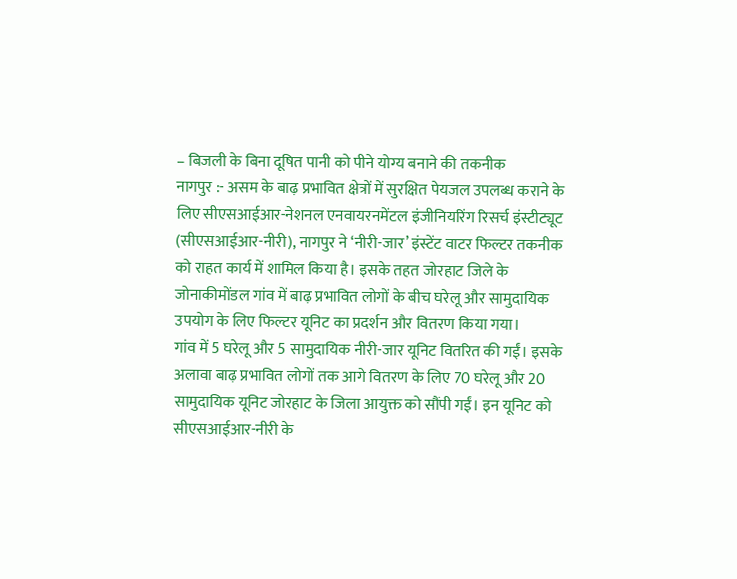– बिजली के बिना दूषित पानी को पीने योग्य बनाने की तकनीक
नागपुर :- असम के बाढ़ प्रभावित क्षेत्रों में सुरक्षित पेयजल उपलब्ध कराने के लिए सीएसआईआर-नेशनल एनवायरनमेंटल इंजीनियरिंग रिसर्च इंस्टीट्यूट (सीएसआईआर-नीरी), नागपुर ने ‘नीरी-जार’ इंस्टेंट वाटर फिल्टर तकनीक को राहत कार्य में शामिल किया है। इसके तहत जोरहाट जिले के जोनाकीमोंडल गांव में बाढ़ प्रभावित लोगों के बीच घरेलू और सामुदायिक उपयोग के लिए फिल्टर यूनिट का प्रदर्शन और वितरण किया गया।
गांव में 5 घरेलू और 5 सामुदायिक नीरी-जार यूनिट वितरित की गईं। इसके अलावा बाढ़ प्रभावित लोगों तक आगे वितरण के लिए 70 घरेलू और 20 सामुदायिक यूनिट जोरहाट के जिला आयुक्त को सौंपी गईं। इन यूनिट को सीएसआईआर-नीरी के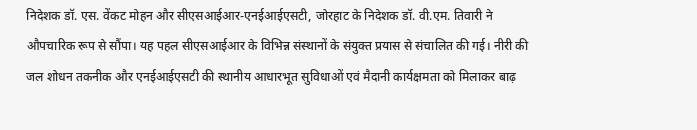निदेशक डॉ. एस. वेंकट मोहन और सीएसआईआर-एनईआईएसटी, जोरहाट के निदेशक डॉ. वी.एम. तिवारी ने औपचारिक रूप से सौंपा। यह पहल सीएसआईआर के विभिन्न संस्थानों के संयुक्त प्रयास से संचालित की गई। नीरी की जल शोधन तकनीक और एनईआईएसटी की स्थानीय आधारभूत सुविधाओं एवं मैदानी कार्यक्षमता को मिलाकर बाढ़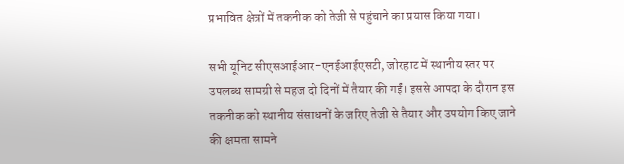प्रभावित क्षेत्रों में तकनीक को तेजी से पहुंचाने का प्रयास किया गया।

सभी यूनिट सीएसआईआर-एनईआईएसटी, जोरहाट में स्थानीय स्तर पर उपलब्ध सामग्री से महज दो दिनों में तैयार की गईं। इससे आपदा के दौरान इस तकनीक को स्थानीय संसाधनों के जरिए तेजी से तैयार और उपयोग किए जाने की क्षमता सामने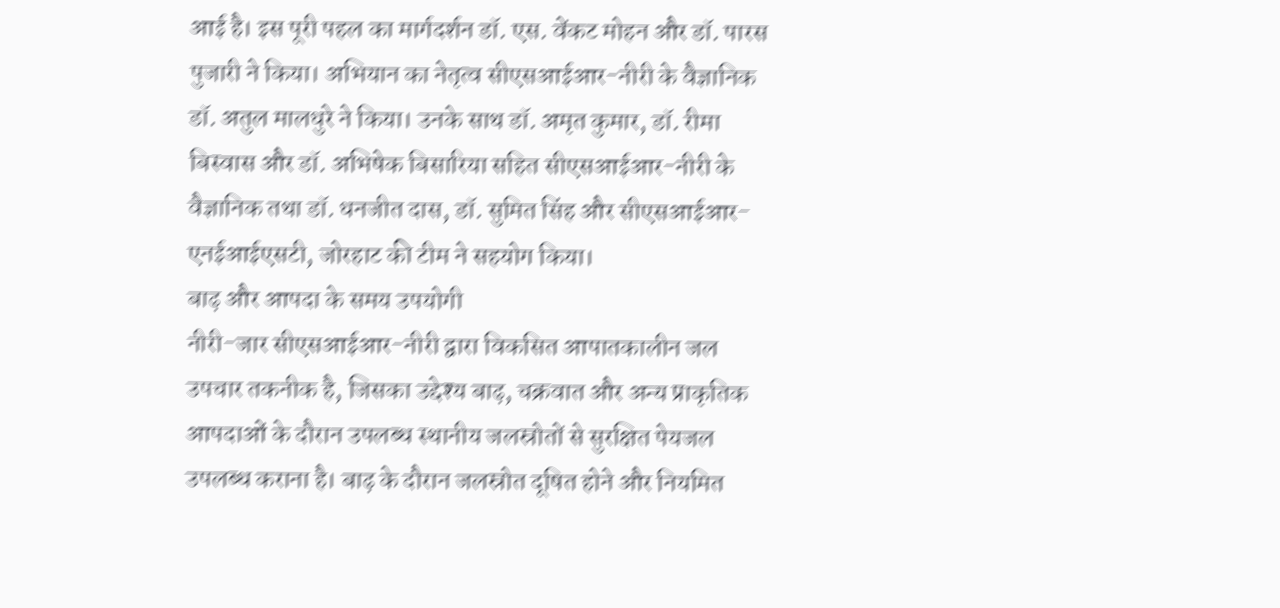आई है। इस पूरी पहल का मार्गदर्शन डॉ. एस. वेंकट मोहन और डॉ. पारस पुजारी ने किया। अभियान का नेतृत्व सीएसआईआर-नीरी के वैज्ञानिक डॉ. अतुल मालधुरे ने किया। उनके साथ डॉ. अमृत कुमार, डॉ. रीमा बिस्वास और डॉ. अभिषेक बिसारिया सहित सीएसआईआर-नीरी के वैज्ञानिक तथा डॉ. धनजीत दास, डॉ. सुमित सिंह और सीएसआईआर-एनईआईएसटी, जोरहाट की टीम ने सहयोग किया।
बाढ़ और आपदा के समय उपयोगी
नीरी-जार सीएसआईआर-नीरी द्वारा विकसित आपातकालीन जल उपचार तकनीक है, जिसका उद्देश्य बाढ़, चक्रवात और अन्य प्राकृतिक आपदाओं के दौरान उपलब्ध स्थानीय जलस्रोतों से सुरक्षित पेयजल उपलब्ध कराना है। बाढ़ के दौरान जलस्रोत दूषित होने और नियमित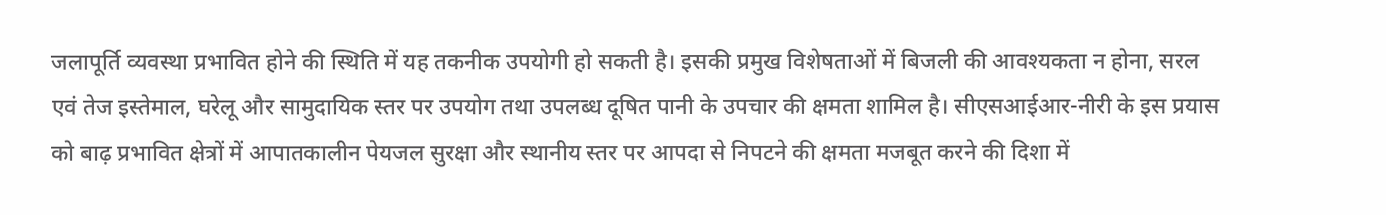जलापूर्ति व्यवस्था प्रभावित होने की स्थिति में यह तकनीक उपयोगी हो सकती है। इसकी प्रमुख विशेषताओं में बिजली की आवश्यकता न होना, सरल एवं तेज इस्तेमाल, घरेलू और सामुदायिक स्तर पर उपयोग तथा उपलब्ध दूषित पानी के उपचार की क्षमता शामिल है। सीएसआईआर-नीरी के इस प्रयास को बाढ़ प्रभावित क्षेत्रों में आपातकालीन पेयजल सुरक्षा और स्थानीय स्तर पर आपदा से निपटने की क्षमता मजबूत करने की दिशा में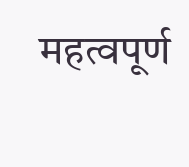महत्वपूर्ण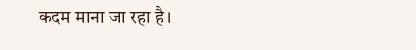कदम माना जा रहा है।